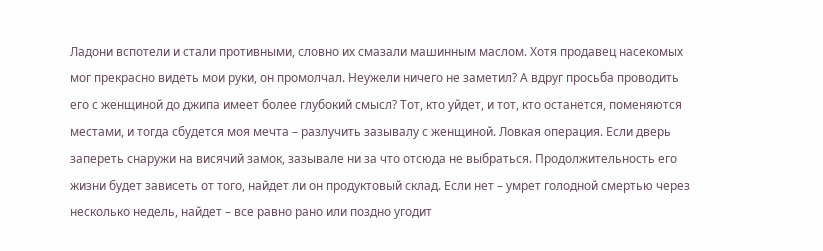Ладони вспотели и стали противными, словно их смазали машинным маслом. Хотя продавец насекомых мог прекрасно видеть мои руки, он промолчал. Неужели ничего не заметил? А вдруг просьба проводить его с женщиной до джипа имеет более глубокий смысл? Тот, кто уйдет, и тот, кто останется, поменяются местами, и тогда сбудется моя мечта – разлучить зазывалу с женщиной. Ловкая операция. Если дверь запереть снаружи на висячий замок, зазывале ни за что отсюда не выбраться. Продолжительность его жизни будет зависеть от того, найдет ли он продуктовый склад. Если нет – умрет голодной смертью через несколько недель, найдет – все равно рано или поздно угодит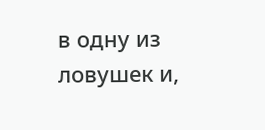в одну из ловушек и,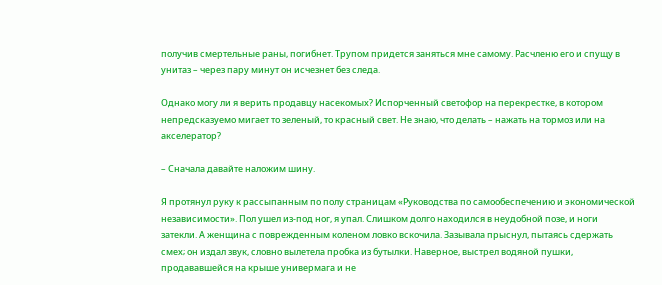получив смертельные раны, погибнет. Трупом придется заняться мне самому. Расчленю его и спущу в унитаз – через пару минут он исчезнет без следа.

Однако могу ли я верить продавцу насекомых? Испорченный светофор на перекрестке, в котором непредсказуемо мигает то зеленый, то красный свет. Не знаю, что делать – нажать на тормоз или на акселератор?

– Сначала давайте наложим шину.

Я протянул руку к рассыпанным по полу страницам «Руководства по самообеспечению и экономической независимости». Пол ушел из-под ног, я упал. Слишком долго находился в неудобной позе, и ноги затекли. А женщина с поврежденным коленом ловко вскочила. Зазывала прыснул, пытаясь сдержать смех; он издал звук, словно вылетела пробка из бутылки. Наверное, выстрел водяной пушки, продававшейся на крыше универмага и не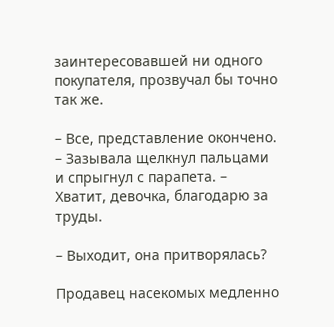заинтересовавшей ни одного покупателя, прозвучал бы точно так же.

– Все, представление окончено. – Зазывала щелкнул пальцами и спрыгнул с парапета. – Хватит, девочка, благодарю за труды.

– Выходит, она притворялась?

Продавец насекомых медленно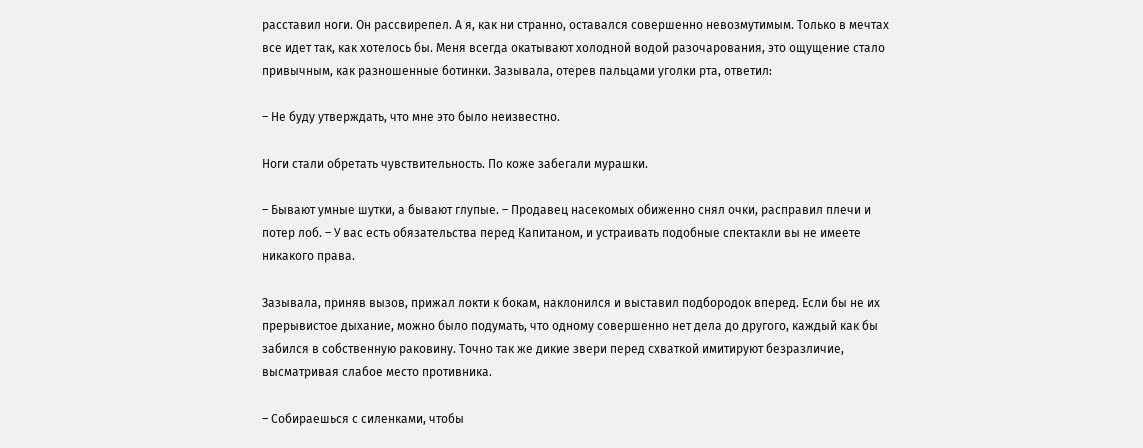расставил ноги. Он рассвирепел. А я, как ни странно, оставался совершенно невозмутимым. Только в мечтах все идет так, как хотелось бы. Меня всегда окатывают холодной водой разочарования, это ощущение стало привычным, как разношенные ботинки. Зазывала, отерев пальцами уголки рта, ответил:

– Не буду утверждать, что мне это было неизвестно.

Ноги стали обретать чувствительность. По коже забегали мурашки.

– Бывают умные шутки, а бывают глупые. – Продавец насекомых обиженно снял очки, расправил плечи и потер лоб. – У вас есть обязательства перед Капитаном, и устраивать подобные спектакли вы не имеете никакого права.

Зазывала, приняв вызов, прижал локти к бокам, наклонился и выставил подбородок вперед. Если бы не их прерывистое дыхание, можно было подумать, что одному совершенно нет дела до другого, каждый как бы забился в собственную раковину. Точно так же дикие звери перед схваткой имитируют безразличие, высматривая слабое место противника.

– Собираешься с силенками, чтобы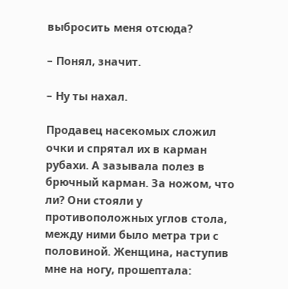выбросить меня отсюда?

– Понял, значит.

– Ну ты нахал.

Продавец насекомых сложил очки и спрятал их в карман рубахи. А зазывала полез в брючный карман. За ножом, что ли? Они стояли у противоположных углов стола, между ними было метра три с половиной. Женщина, наступив мне на ногу, прошептала: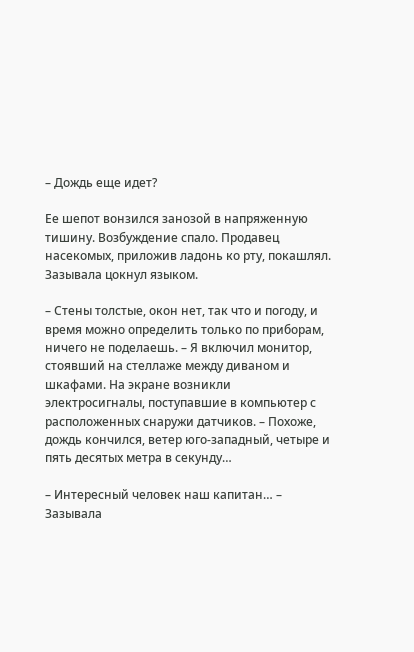– Дождь еще идет?

Ее шепот вонзился занозой в напряженную тишину. Возбуждение спало. Продавец насекомых, приложив ладонь ко рту, покашлял. Зазывала цокнул языком.

– Стены толстые, окон нет, так что и погоду, и время можно определить только по приборам, ничего не поделаешь. – Я включил монитор, стоявший на стеллаже между диваном и шкафами. На экране возникли электросигналы, поступавшие в компьютер с расположенных снаружи датчиков. – Похоже, дождь кончился, ветер юго-западный, четыре и пять десятых метра в секунду…

– Интересный человек наш капитан… – Зазывала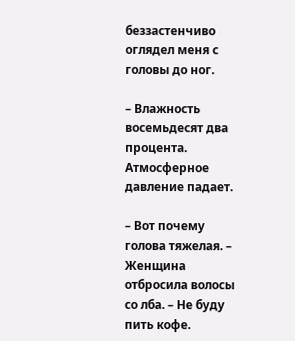беззастенчиво оглядел меня с головы до ног.

– Влажность восемьдесят два процента. Атмосферное давление падает.

– Вот почему голова тяжелая. – Женщина отбросила волосы со лба. – Не буду пить кофе.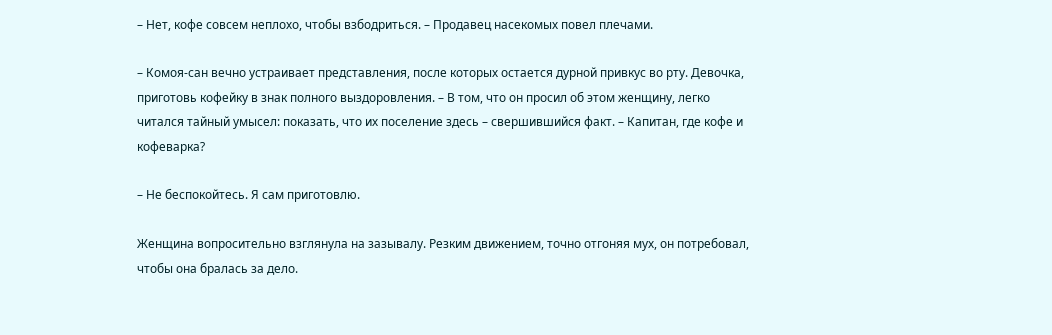– Нет, кофе совсем неплохо, чтобы взбодриться. – Продавец насекомых повел плечами.

– Комоя-сан вечно устраивает представления, после которых остается дурной привкус во рту. Девочка, приготовь кофейку в знак полного выздоровления. – В том, что он просил об этом женщину, легко читался тайный умысел: показать, что их поселение здесь – свершившийся факт. – Капитан, где кофе и кофеварка?

– Не беспокойтесь. Я сам приготовлю.

Женщина вопросительно взглянула на зазывалу. Резким движением, точно отгоняя мух, он потребовал, чтобы она бралась за дело.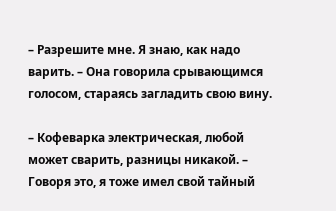– Разрешите мне. Я знаю, как надо варить. – Она говорила срывающимся голосом, стараясь загладить свою вину.

– Кофеварка электрическая, любой может сварить, разницы никакой. – Говоря это, я тоже имел свой тайный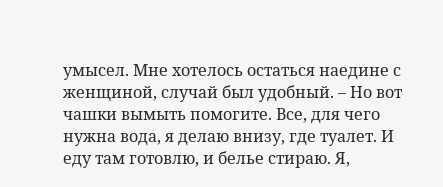умысел. Мне хотелось остаться наедине с женщиной, случай был удобный. – Но вот чашки вымыть помогите. Все, для чего нужна вода, я делаю внизу, где туалет. И еду там готовлю, и белье стираю. Я,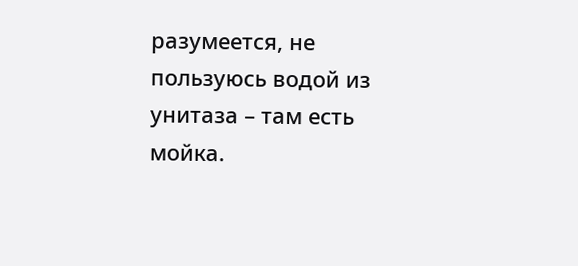разумеется, не пользуюсь водой из унитаза – там есть мойка.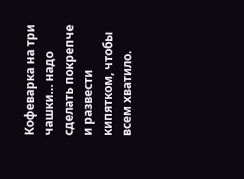Кофеварка на три чашки… надо сделать покрепче и развести кипятком, чтобы всем хватило.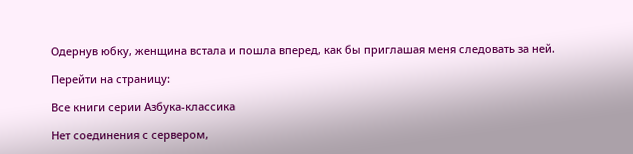Одернув юбку, женщина встала и пошла вперед, как бы приглашая меня следовать за ней.

Перейти на страницу:

Все книги серии Азбука-классика

Нет соединения с сервером,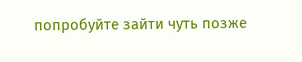попробуйте зайти чуть позже